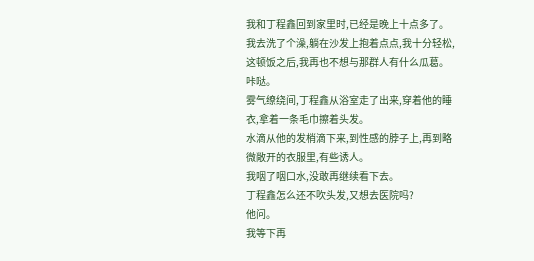我和丁程鑫回到家里时,已经是晚上十点多了。
我去洗了个澡,躺在沙发上抱着点点,我十分轻松,这顿饭之后,我再也不想与那群人有什么瓜葛。
咔哒。
雾气缭绕间,丁程鑫从浴室走了出来,穿着他的睡衣,拿着一条毛巾擦着头发。
水滴从他的发梢滴下来,到性感的脖子上,再到略微敞开的衣服里,有些诱人。
我咽了咽口水,没敢再继续看下去。
丁程鑫怎么还不吹头发,又想去医院吗?
他问。
我等下再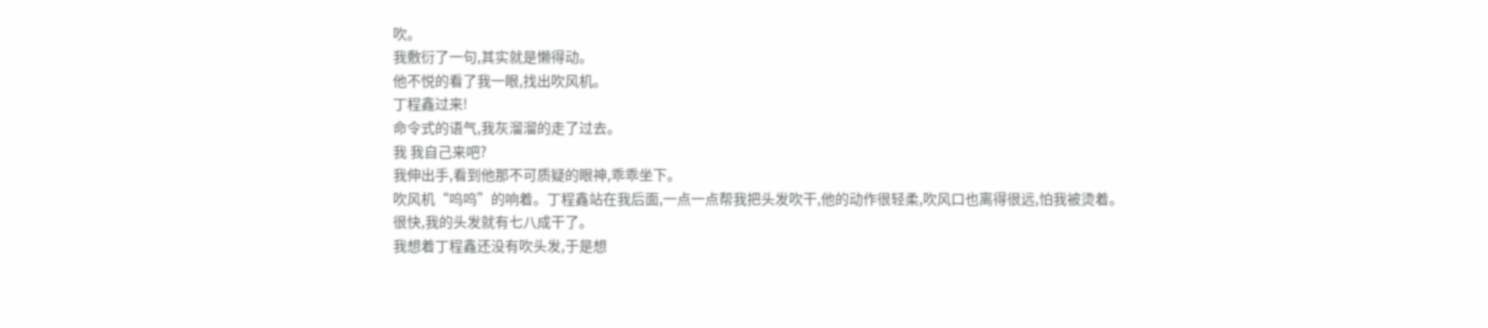吹。
我敷衍了一句,其实就是懒得动。
他不悦的看了我一眼,找出吹风机。
丁程鑫过来!
命令式的语气,我灰溜溜的走了过去。
我 我自己来吧?
我伸出手,看到他那不可质疑的眼神,乖乖坐下。
吹风机“呜呜”的响着。丁程鑫站在我后面,一点一点帮我把头发吹干,他的动作很轻柔,吹风口也离得很远,怕我被烫着。
很快,我的头发就有七八成干了。
我想着丁程鑫还没有吹头发,于是想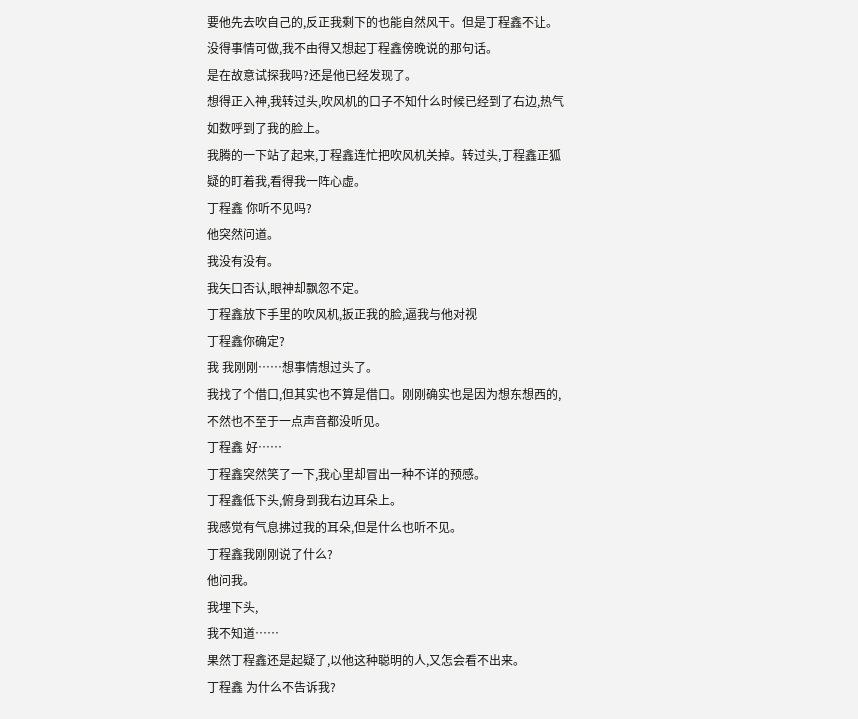要他先去吹自己的,反正我剩下的也能自然风干。但是丁程鑫不让。
没得事情可做,我不由得又想起丁程鑫傍晚说的那句话。
是在故意试探我吗?还是他已经发现了。
想得正入神,我转过头,吹风机的口子不知什么时候已经到了右边,热气如数呼到了我的脸上。
我腾的一下站了起来,丁程鑫连忙把吹风机关掉。转过头,丁程鑫正狐疑的盯着我,看得我一阵心虚。
丁程鑫 你听不见吗?
他突然问道。
我没有没有。
我矢口否认,眼神却飘忽不定。
丁程鑫放下手里的吹风机,扳正我的脸,逼我与他对视
丁程鑫你确定?
我 我刚刚……想事情想过头了。
我找了个借口,但其实也不算是借口。刚刚确实也是因为想东想西的,不然也不至于一点声音都没听见。
丁程鑫 好……
丁程鑫突然笑了一下,我心里却冒出一种不详的预感。
丁程鑫低下头,俯身到我右边耳朵上。
我感觉有气息拂过我的耳朵,但是什么也听不见。
丁程鑫我刚刚说了什么?
他问我。
我埋下头,
我不知道……
果然丁程鑫还是起疑了,以他这种聪明的人,又怎会看不出来。
丁程鑫 为什么不告诉我?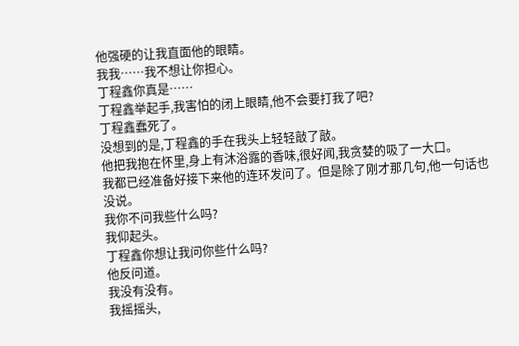他强硬的让我直面他的眼睛。
我我……我不想让你担心。
丁程鑫你真是……
丁程鑫举起手,我害怕的闭上眼睛,他不会要打我了吧?
丁程鑫蠢死了。
没想到的是,丁程鑫的手在我头上轻轻敲了敲。
他把我抱在怀里,身上有沐浴露的香味,很好闻,我贪婪的吸了一大口。
我都已经准备好接下来他的连环发问了。但是除了刚才那几句,他一句话也没说。
我你不问我些什么吗?
我仰起头。
丁程鑫你想让我问你些什么吗?
他反问道。
我没有没有。
我摇摇头,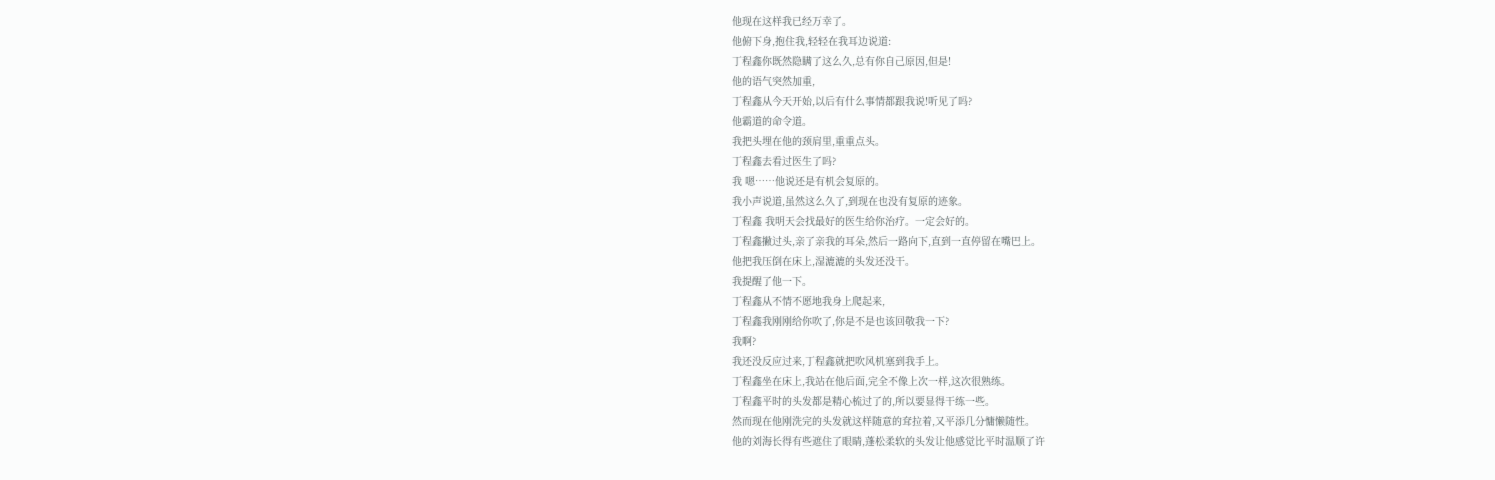他现在这样我已经万幸了。
他俯下身,抱住我,轻轻在我耳边说道:
丁程鑫你既然隐瞒了这么久,总有你自己原因,但是!
他的语气突然加重,
丁程鑫从今天开始,以后有什么事情都跟我说!听见了吗?
他霸道的命令道。
我把头埋在他的颈肩里,重重点头。
丁程鑫去看过医生了吗?
我 嗯……他说还是有机会复原的。
我小声说道,虽然这么久了,到现在也没有复原的迹象。
丁程鑫 我明天会找最好的医生给你治疗。一定会好的。
丁程鑫撇过头,亲了亲我的耳朵,然后一路向下,直到一直停留在嘴巴上。
他把我压倒在床上,湿漉漉的头发还没干。
我提醒了他一下。
丁程鑫从不情不愿地我身上爬起来,
丁程鑫我刚刚给你吹了,你是不是也该回敬我一下?
我啊?
我还没反应过来,丁程鑫就把吹风机塞到我手上。
丁程鑫坐在床上,我站在他后面,完全不像上次一样,这次很熟练。
丁程鑫平时的头发都是精心梳过了的,所以要显得干练一些。
然而现在他刚洗完的头发就这样随意的耷拉着,又平添几分慵懒随性。
他的刘海长得有些遮住了眼睛,蓬松柔软的头发让他感觉比平时温顺了许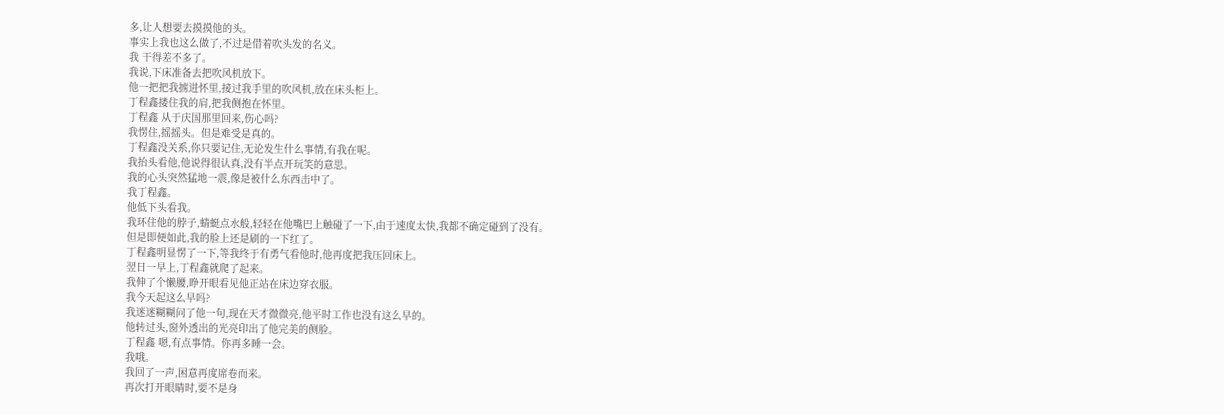多,让人想要去摸摸他的头。
事实上我也这么做了,不过是借着吹头发的名义。
我 干得差不多了。
我说,下床准备去把吹风机放下。
他一把把我掳进怀里,接过我手里的吹风机,放在床头柜上。
丁程鑫搂住我的肩,把我侧抱在怀里。
丁程鑫 从于庆国那里回来,伤心吗?
我愣住,摇摇头。但是难受是真的。
丁程鑫没关系,你只要记住,无论发生什么事情,有我在呢。
我抬头看他,他说得很认真,没有半点开玩笑的意思。
我的心头突然猛地一震,像是被什么东西击中了。
我丁程鑫。
他低下头看我。
我环住他的脖子,蜻蜓点水般,轻轻在他嘴巴上触碰了一下,由于速度太快,我都不确定碰到了没有。
但是即便如此,我的脸上还是刷的一下红了。
丁程鑫明显愣了一下,等我终于有勇气看他时,他再度把我压回床上。
翌日一早上,丁程鑫就爬了起来。
我伸了个懒腰,睁开眼看见他正站在床边穿衣服。
我今天起这么早吗?
我迷迷糊糊问了他一句,现在天才微微亮,他平时工作也没有这么早的。
他转过头,窗外透出的光亮印出了他完美的侧脸。
丁程鑫 嗯,有点事情。你再多睡一会。
我哦。
我回了一声,困意再度席卷而来。
再次打开眼睛时,要不是身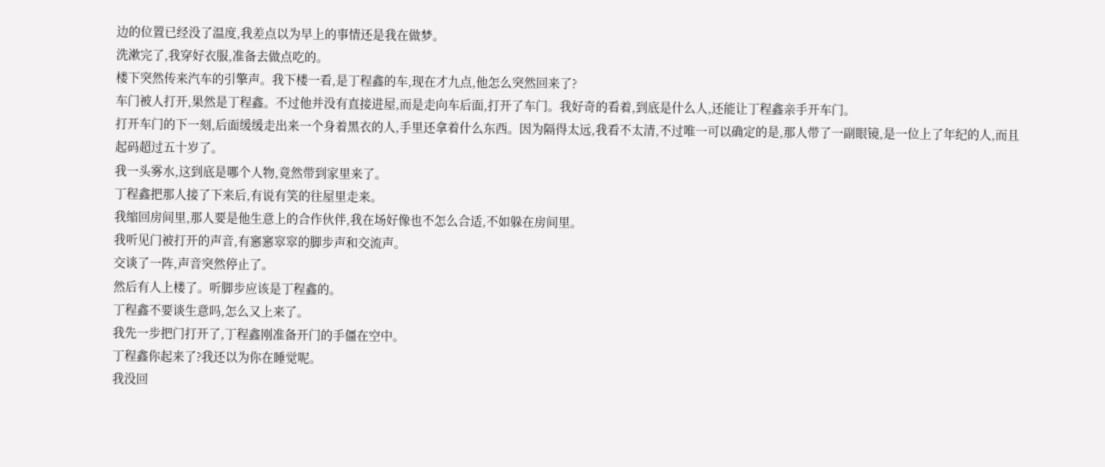边的位置已经没了温度,我差点以为早上的事情还是我在做梦。
洗漱完了,我穿好衣服,准备去做点吃的。
楼下突然传来汽车的引擎声。我下楼一看,是丁程鑫的车,现在才九点,他怎么突然回来了?
车门被人打开,果然是丁程鑫。不过他并没有直接进屋,而是走向车后面,打开了车门。我好奇的看着,到底是什么人,还能让丁程鑫亲手开车门。
打开车门的下一刻,后面缓缓走出来一个身着黑衣的人,手里还拿着什么东西。因为隔得太远,我看不太清,不过唯一可以确定的是,那人带了一副眼镜,是一位上了年纪的人,而且起码超过五十岁了。
我一头雾水,这到底是哪个人物,竟然带到家里来了。
丁程鑫把那人接了下来后,有说有笑的往屋里走来。
我缩回房间里,那人要是他生意上的合作伙伴,我在场好像也不怎么合适,不如躲在房间里。
我听见门被打开的声音,有窸窸窣窣的脚步声和交流声。
交谈了一阵,声音突然停止了。
然后有人上楼了。听脚步应该是丁程鑫的。
丁程鑫不要谈生意吗,怎么又上来了。
我先一步把门打开了,丁程鑫刚准备开门的手僵在空中。
丁程鑫你起来了?我还以为你在睡觉呢。
我没回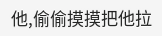他,偷偷摸摸把他拉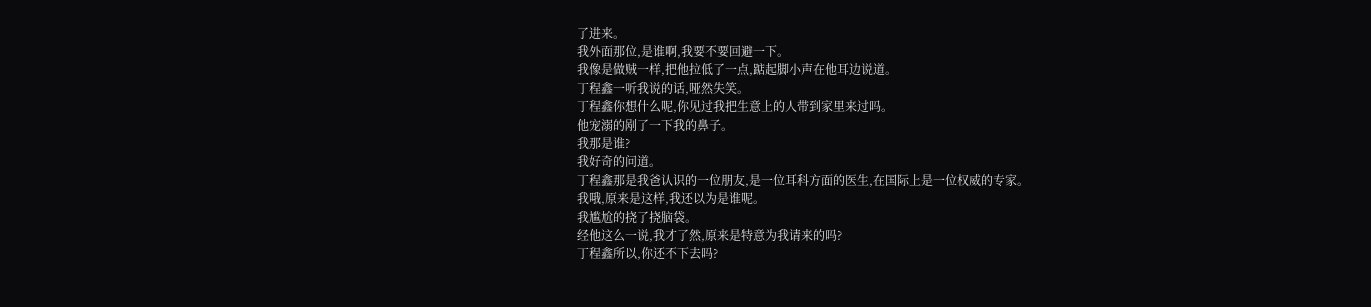了进来。
我外面那位,是谁啊,我要不要回避一下。
我像是做贼一样,把他拉低了一点,踮起脚小声在他耳边说道。
丁程鑫一听我说的话,哑然失笑。
丁程鑫你想什么呢,你见过我把生意上的人带到家里来过吗。
他宠溺的剐了一下我的鼻子。
我那是谁?
我好奇的问道。
丁程鑫那是我爸认识的一位朋友,是一位耳科方面的医生,在国际上是一位权威的专家。
我哦,原来是这样,我还以为是谁呢。
我尴尬的挠了挠脑袋。
经他这么一说,我才了然,原来是特意为我请来的吗?
丁程鑫所以,你还不下去吗?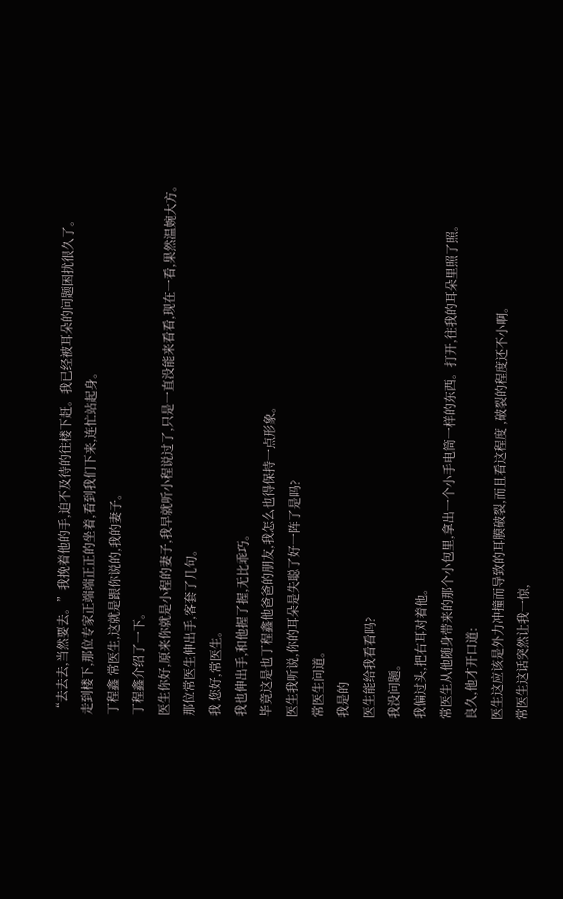“去去去,当然要去。”我挽着他的手,迫不及待的往楼下赶。我已经被耳朵的问题困扰很久了。
走到楼下,那位专家正端端正正的坐着,看到我们下来,连忙站起身。
丁程鑫 常医生,这就是跟你说的,我的妻子。
丁程鑫介绍了一下。
医生你好,原来你就是小程的妻子,我早就听小程说过了,只是一直没能来看看,现在一看,果然温婉大方。
那位常医生伸出手,客套了几句。
我 您好,常医生。
我也伸出手,和他握了握,无比乖巧。
毕竟这是也丁程鑫他爸爸的朋友,我怎么也得保持一点形象。
医生我听说,你的耳朵是失聪了好一阵了是吗?
常医生问道。
我是的
医生能给我看看吗?
我没问题。
我偏过头,把右耳对着他。
常医生从他随身带来的那个小包里,拿出一个小手电筒一样的东西。打开,往我的耳朵里照了照。
良久,他才开口道:
医生这应该是外力冲撞而导致的耳膜破裂,而且看这程度 ,破裂的程度还不小啊。
常医生这话突然让我一惊,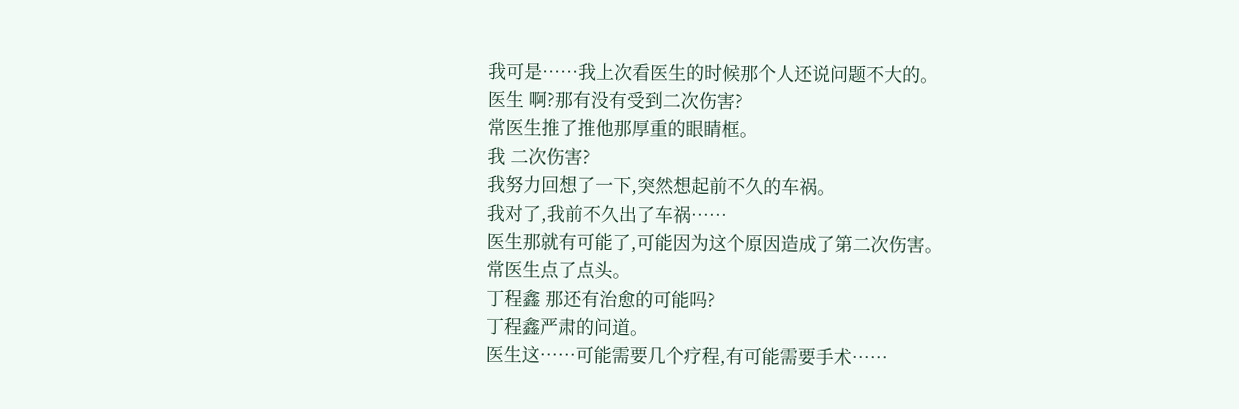我可是……我上次看医生的时候那个人还说问题不大的。
医生 啊?那有没有受到二次伤害?
常医生推了推他那厚重的眼睛框。
我 二次伤害?
我努力回想了一下,突然想起前不久的车祸。
我对了,我前不久出了车祸……
医生那就有可能了,可能因为这个原因造成了第二次伤害。
常医生点了点头。
丁程鑫 那还有治愈的可能吗?
丁程鑫严肃的问道。
医生这……可能需要几个疗程,有可能需要手术……